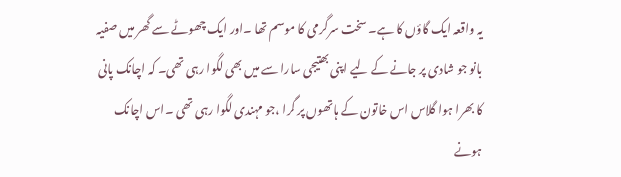یہ واقعہ ایک گاؤں کا ہے۔ سخت سرگرمی کا موسم تھا ۔اور ایک چھوٹے سے گھر میں صفیہ بانو جو شادی پر جانے کے لیے اپنی بھتیجی سارا سے میں بھی لگوا رہی تھی۔ کہ اچانک پانی کا بھرا ہوا گلاس اس خاتون کے ہاتھوں پر گرا ،جو مہندی لگوا رہی تھی ۔اس اچانک ہونے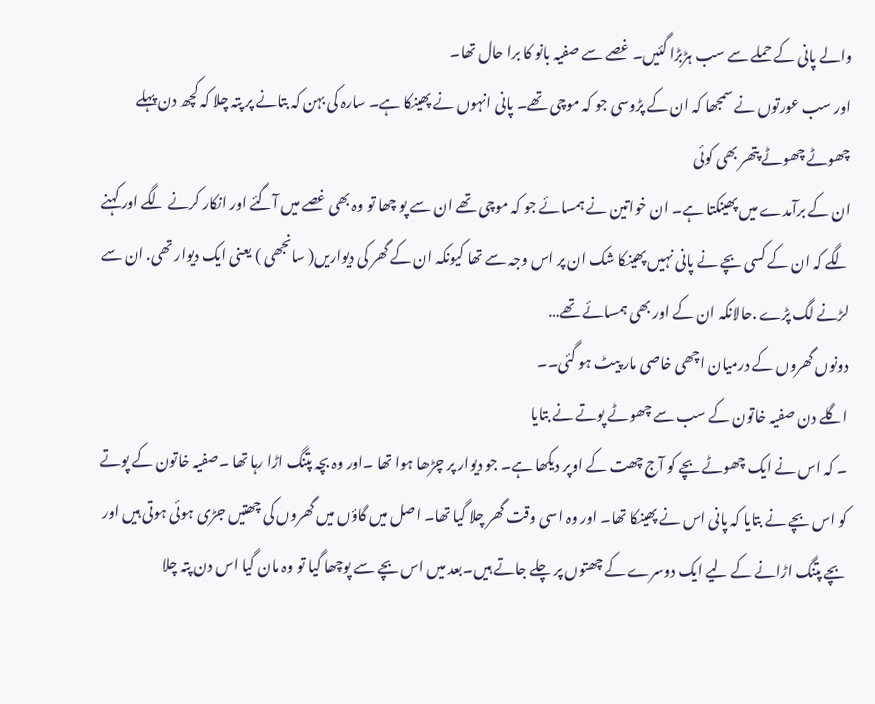والے پانی کے حملے سے سب ہڑبڑا گئیں۔ غصے سے صفیہ بانو کا برا حال تھا۔
اور سب عورتوں نے سمجھا کہ ان کے پڑوسی جو کہ موچی تھے۔ پانی انہوں نے پھینکا ہے۔ سارہ کی بہن کہ بتانے پر پتہ چلا کہ کچھ دن پہلے چھوٹے چھوٹے پتھر بھی کوئی
ان کے برآمدے میں پھینکتا ہے۔ ان خواتین نے ہمسائے جو کہ موچی تھے ان سے پو چھا تو وہ بھی غصے میں آگئے اور انکار کرنے لگے اور کہنے لگے کہ ان کے کسی بچے نے پانی نہیں پھینکا شک ان پر اس وجہ سے تھا کیونکہ ان کے گھر کی دیواریں( سانجھی ) یعنی ایک دیوار تھی. ان سے لڑنے لگ پڑے .حالانکہ ان کے اور بھی ہمسائے تھے…
دونوں گھروں کے درمیان اچھی خاصی مار پیٹ ہو گئی۔۔
اگلے دن صفیہ خاتون کے سب سے چھوٹے پوتے نے بتایا
۔ کہ اس نے ایک چھوٹے بچے کو آج چھت کے اوپر دیکھا ہے۔ جو دیوار پر چڑھا ہوا تھا ۔اور وہ بچہ پتنگ اڑا رہا تھا ۔صفیہ خاتون کے پوتے کو اس بچے نے بتایا کہ پانی اس نے پھینکا تھا۔ اور وہ اسی وقت گھر چلا گیا تھا۔ اصل میں گاؤں میں گھروں کی چھتیں جڑی ہوئی ہوتی ہیں اور بچے پتنگ اڑانے کے لیے ایک دوسرے کے چھتوں پر چلے جاتے ہیں۔بعد میں اس بچے سے پوچھا گیا تو وہ مان گیا اس دن پتہ چلا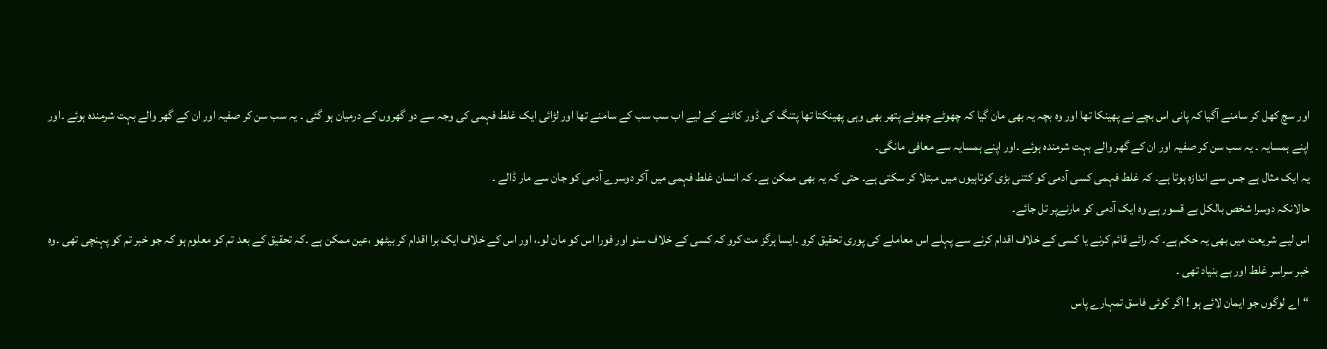اور سچ کھل کر سامنے آگیا کہ پانی اس بچے نے پھینکا تھا اور وہ بچہ یہ بھی مان گیا کہ چھوٹے چھوٹے پتھر بھی وہی پھینکتا تھا پتنگ کی ڈور کاٹنے کے لیے اب سب سب کے سامنے تھا اور لڑائی ایک غلط فہمی کی وجہ سے دو گھروں کے درمیان ہو گئی ۔ یہ سب سن کر صفیہ اور ان کے گھر والے بہت شرمندہ ہوئے ۔اور اپنے ہمسایہ ۔ یہ سب سن کر صفیہ اور ان کے گھر والے بہت شرمندہ ہوئے ۔اور اپنے ہمسایہ سے معافی مانگی۔
یہ ایک مثال ہے جس سے اندازہ ہوتا ہے۔ کہ غلط فہمی کسی آدمی کو کتنی بڑی کوتاہیوں میں مبتلا کر سکتی ہے۔ حتی کہ یہ بھی ممکن ہے۔ کہ انسان غلط فہمی میں آکر دوسرے آدمی کو جان سے مار ڈالے ۔
حالانکہ دوسرا شخص بالکل بے قسور ہے وہ ایک آدمی کو مارنےپر تل جائے۔
اس لیے شریعت میں بھی یہ حکم ہے۔ کہ رائے قائم کرنے یا کسی کے خلاف اقدام کرنے سے پہلے اس معاملے کی پوری تحقیق کرو ۔ایسا ہرگز مت کرو کہ کسی کے خلاف سنو اور فورا اس کو مان لو۔، اور اس کے خلاف ایک برا اقدام کر بیٹھو ،عین ممکن ہے ۔کہ تحقیق کے بعد تم کو معلوم ہو کہ جو خبر تم کو پہنچی تھی ۔وہ خبر سراسر غلط اور بے بنیاد تھی ۔
“اے لوگوں جو ایمان لائے ہو ! اگر کوئی فاسق تمہارے پاس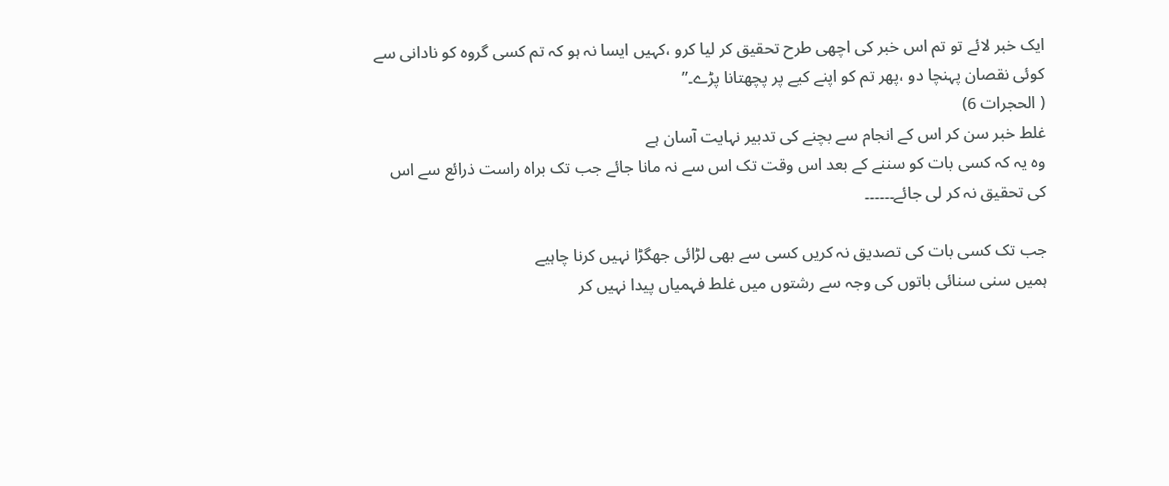ایک خبر لائے تو تم اس خبر کی اچھی طرح تحقیق کر لیا کرو ،کہیں ایسا نہ ہو کہ تم کسی گروہ کو نادانی سے کوئی نقصان پہنچا دو ،پھر تم کو اپنے کیے پر پچھتانا پڑے۔”
( الحجرات 6)
غلط خبر سن کر اس کے انجام سے بچنے کی تدبیر نہایت آسان ہے
وہ یہ کہ کسی بات کو سننے کے بعد اس وقت تک اس سے نہ مانا جائے جب تک براہ راست ذرائع سے اس کی تحقیق نہ کر لی جائے۔۔۔۔۔۔

جب تک کسی بات کی تصدیق نہ کریں کسی سے بھی لڑائی جھگڑا نہیں کرنا چاہیے
ہمیں سنی سنائی باتوں کی وجہ سے رشتوں میں غلط فہمیاں پیدا نہیں کر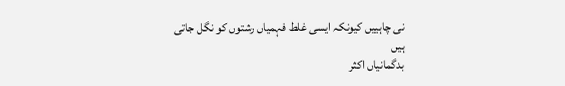نی چاہییں کیونکہ ایسی غلط فہمیاں رشتوں کو نگل جاتی ہیں
بدگمانیاں اکثر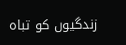زندگیوں کو تباہ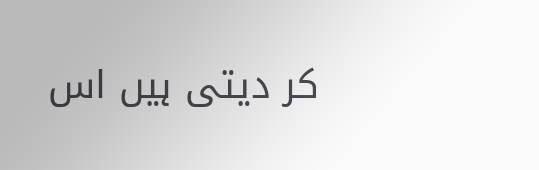کر دیتی ہیں اس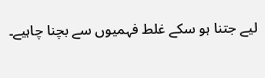لیے جتنا ہو سکے غلط فہمیوں سے بچنا چاہیے۔